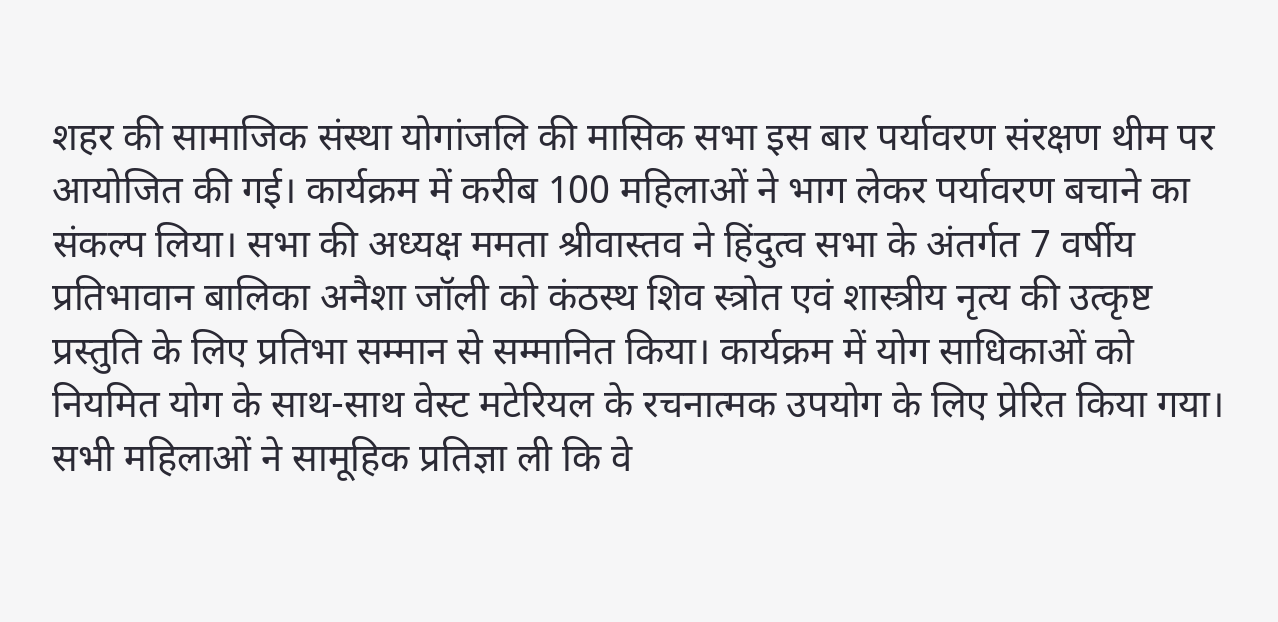शहर की सामाजिक संस्था योगांजलि की मासिक सभा इस बार पर्यावरण संरक्षण थीम पर आयोजित की गई। कार्यक्रम में करीब 100 महिलाओं ने भाग लेकर पर्यावरण बचाने का संकल्प लिया। सभा की अध्यक्ष ममता श्रीवास्तव ने हिंदुत्व सभा के अंतर्गत 7 वर्षीय प्रतिभावान बालिका अनैशा जॉली को कंठस्थ शिव स्त्रोत एवं शास्त्रीय नृत्य की उत्कृष्ट प्रस्तुति के लिए प्रतिभा सम्मान से सम्मानित किया। कार्यक्रम में योग साधिकाओं को नियमित योग के साथ-साथ वेस्ट मटेरियल के रचनात्मक उपयोग के लिए प्रेरित किया गया। सभी महिलाओं ने सामूहिक प्रतिज्ञा ली कि वे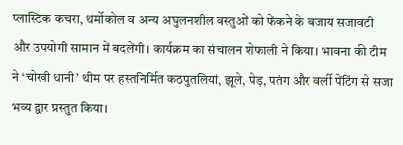प्लास्टिक कचरा, थर्मोकोल व अन्य अघुलनशील वस्तुओं को फेंकने के बजाय सजावटी और उपयोगी सामान में बदलेंगी। कार्यक्रम का संचालन शेफाली ने किया। भावना की टीम ने ‘चोखी धानी’ थीम पर हस्तनिर्मित कठपुतलियां, झूले, पेड़, पतंग और वर्ली पेंटिंग से सजा भव्य द्वार प्रस्तुत किया।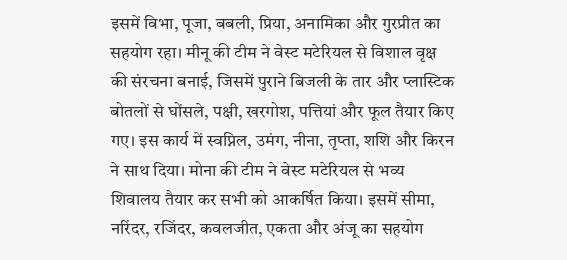इसमें विभा, पूजा, बबली, प्रिया, अनामिका और गुरप्रीत का सहयोग रहा। मीनू की टीम ने वेस्ट मटेरियल से विशाल वृक्ष की संरचना बनाई, जिसमें पुराने बिजली के तार और प्लास्टिक बोतलों से घोंसले, पक्षी, खरगोश, पत्तियां और फूल तैयार किए गए। इस कार्य में स्वप्निल, उमंग, नीना, तृप्ता, शशि और किरन ने साथ दिया। मोना की टीम ने वेस्ट मटेरियल से भव्य शिवालय तैयार कर सभी को आकर्षित किया। इसमें सीमा, नरिंदर, रजिंदर, कवलजीत, एकता और अंजू का सहयोग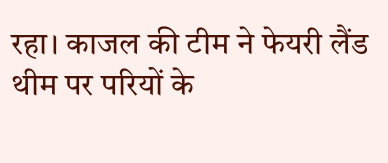रहा। काजल की टीम ने फेयरी लैंड थीम पर परियों के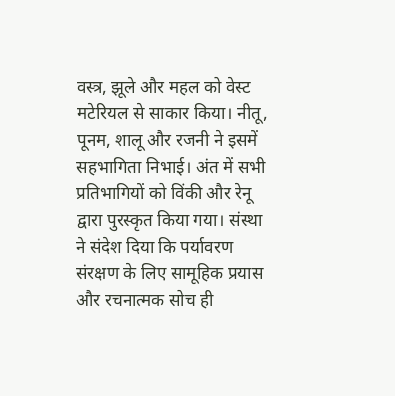वस्त्र, झूले और महल को वेस्ट मटेरियल से साकार किया। नीतू, पूनम, शालू और रजनी ने इसमें सहभागिता निभाई। अंत में सभी प्रतिभागियों को विंकी और रेनू द्वारा पुरस्कृत किया गया। संस्था ने संदेश दिया कि पर्यावरण संरक्षण के लिए सामूहिक प्रयास और रचनात्मक सोच ही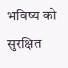भविष्य को सुरक्षित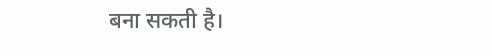बना सकती है।